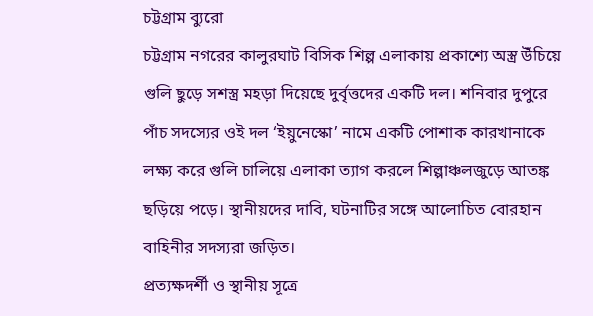চট্টগ্রাম ব্যুরো
চট্টগ্রাম নগরের কালুরঘাট বিসিক শিল্প এলাকায় প্রকাশ্যে অস্ত্র উঁচিয়ে গুলি ছুড়ে সশস্ত্র মহড়া দিয়েছে দুর্বৃত্তদের একটি দল। শনিবার দুপুরে পাঁচ সদস্যের ওই দল ‘ইয়ুনেস্কো’ নামে একটি পোশাক কারখানাকে লক্ষ্য করে গুলি চালিয়ে এলাকা ত্যাগ করলে শিল্পাঞ্চলজুড়ে আতঙ্ক ছড়িয়ে পড়ে। স্থানীয়দের দাবি, ঘটনাটির সঙ্গে আলোচিত বোরহান বাহিনীর সদস্যরা জড়িত।
প্রত্যক্ষদর্শী ও স্থানীয় সূত্রে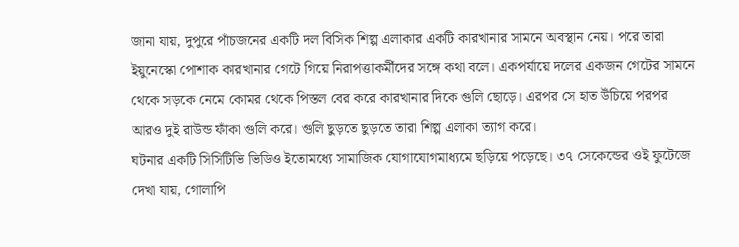জানা যায়, দুপুরে পাঁচজনের একটি দল বিসিক শিল্প এলাকার একটি কারখানার সামনে অবস্থান নেয়। পরে তারা ইয়ুনেস্কো পোশাক কারখানার গেটে গিয়ে নিরাপত্তাকর্মীদের সঙ্গে কথা বলে। একপর্যায়ে দলের একজন গেটের সামনে থেকে সড়কে নেমে কোমর থেকে পিস্তল বের করে কারখানার দিকে গুলি ছোড়ে। এরপর সে হাত উঁচিয়ে পরপর আরও দুই রাউন্ড ফাঁকা গুলি করে। গুলি ছুড়তে ছুড়তে তারা শিল্প এলাকা ত্যাগ করে।
ঘটনার একটি সিসিটিভি ভিডিও ইতোমধ্যে সামাজিক যোগাযোগমাধ্যমে ছড়িয়ে পড়েছে। ৩৭ সেকেন্ডের ওই ফুটেজে দেখা যায়, গোলাপি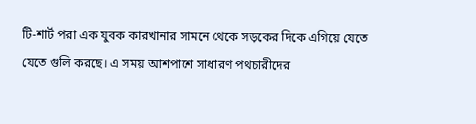টি-শার্ট পরা এক যুবক কারখানার সামনে থেকে সড়কের দিকে এগিয়ে যেতে যেতে গুলি করছে। এ সময় আশপাশে সাধারণ পথচারীদের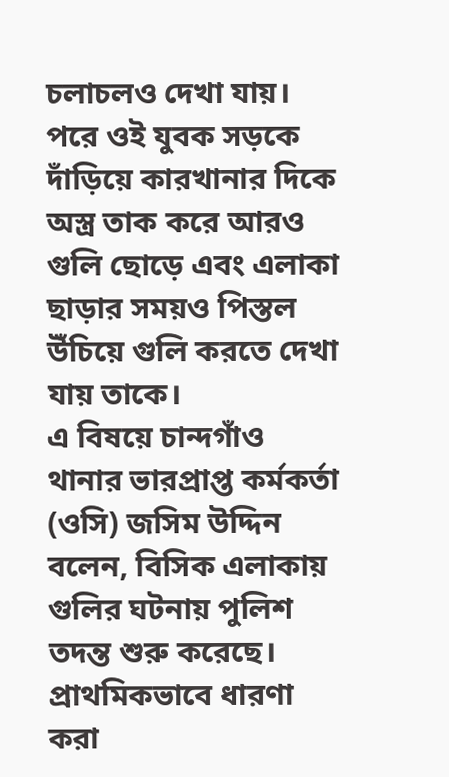চলাচলও দেখা যায়। পরে ওই যুবক সড়কে দাঁড়িয়ে কারখানার দিকে অস্ত্র তাক করে আরও গুলি ছোড়ে এবং এলাকা ছাড়ার সময়ও পিস্তল উঁচিয়ে গুলি করতে দেখা যায় তাকে।
এ বিষয়ে চান্দগাঁও থানার ভারপ্রাপ্ত কর্মকর্তা (ওসি) জসিম উদ্দিন বলেন, বিসিক এলাকায় গুলির ঘটনায় পুলিশ তদন্ত শুরু করেছে। প্রাথমিকভাবে ধারণা করা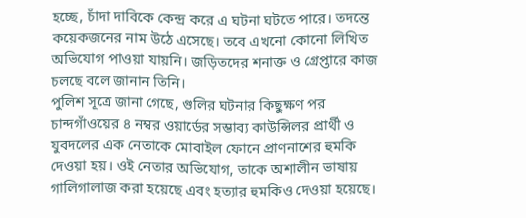হচ্ছে, চাঁদা দাবিকে কেন্দ্র করে এ ঘটনা ঘটতে পারে। তদন্তে কয়েকজনের নাম উঠে এসেছে। তবে এখনো কোনো লিখিত অভিযোগ পাওয়া যায়নি। জড়িতদের শনাক্ত ও গ্রেপ্তারে কাজ চলছে বলে জানান তিনি।
পুলিশ সূত্রে জানা গেছে, গুলির ঘটনার কিছুক্ষণ পর চান্দগাঁওয়ের ৪ নম্বর ওয়ার্ডের সম্ভাব্য কাউন্সিলর প্রার্থী ও যুবদলের এক নেতাকে মোবাইল ফোনে প্রাণনাশের হুমকি দেওয়া হয়। ওই নেতার অভিযোগ, তাকে অশালীন ভাষায় গালিগালাজ করা হয়েছে এবং হত্যার হুমকিও দেওয়া হয়েছে।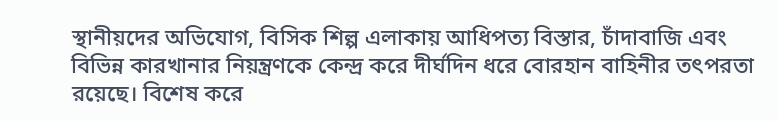স্থানীয়দের অভিযোগ, বিসিক শিল্প এলাকায় আধিপত্য বিস্তার, চাঁদাবাজি এবং বিভিন্ন কারখানার নিয়ন্ত্রণকে কেন্দ্র করে দীর্ঘদিন ধরে বোরহান বাহিনীর তৎপরতা রয়েছে। বিশেষ করে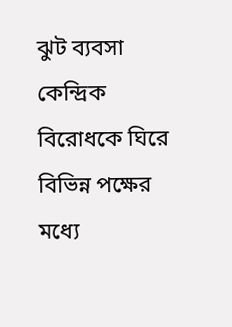ঝুট ব্যবসা কেন্দ্রিক বিরোধকে ঘিরে বিভিন্ন পক্ষের মধ্যে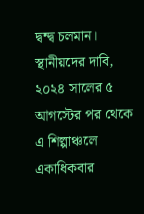দ্বন্দ্ব চলমান। স্থানীয়দের দাবি, ২০২৪ সালের ৫ আগস্টের পর থেকে এ শিল্পাঞ্চলে একাধিকবার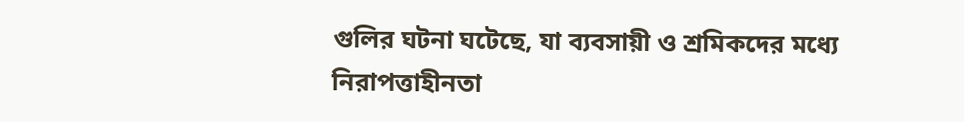গুলির ঘটনা ঘটেছে, যা ব্যবসায়ী ও শ্রমিকদের মধ্যে নিরাপত্তাহীনতা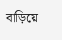বাড়িয়ে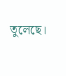তুলেছে।